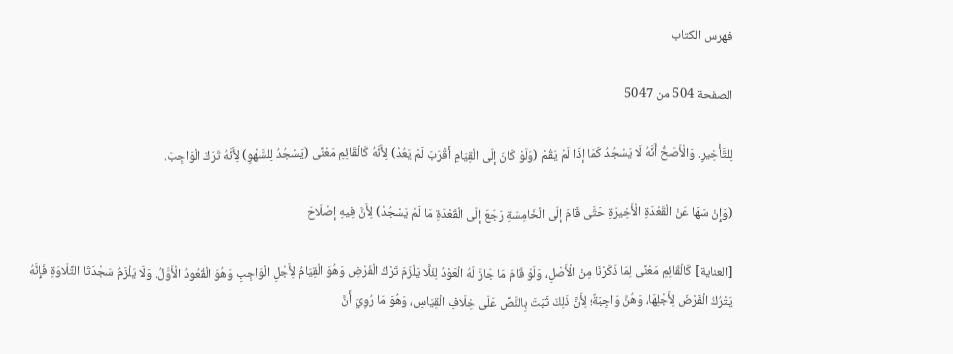فهرس الكتاب

الصفحة 504 من 5047

لِلتَّأْخِيرِ. وَالْأَصَحُّ أَنَّهُ لَا يَسْجُدُ كَمَا إذَا لَمْ يَقُمْ (وَلَوْ كَانَ إلَى الْقِيَامِ أَقْرَبَ لَمْ يَعُدْ) لِأَنَّهُ كَالْقَائِمِ مَعْنًى (يَسْجُدُ لِلسَّهْوِ) لِأَنَّهُ تَرَكَ الْوَاجِبَ.

(وَإِنْ سَهَا عَنْ الْقَعْدَةِ الْأَخِيرَةِ حَتَّى قَامَ إلَى الْخَامِسَةِ رَجَعَ إلَى الْقَعْدَةِ مَا لَمْ يَسْجُدْ) لِأَنَّ فِيهِ إصْلَاحَ

[العناية] كَالْقَائِمِ مَعْنًى لِمَا ذَكَرْنَا مِنْ الْأَصْلِ، وَلَوْ قَامَ مَا جَازَ لَهُ الْعَوْدُ لِئَلَّا يَلْزَمَ تَرْكُ الْفَرْضِ وَهُوَ الْقِيَامُ لِأَجْلِ الْوَاجِبِ وَهُوَ الْقُعُودُ الْأَوَّلُ. وَلَا يَلْزَمُ سَجْدَتَا التِّلَاوَةِ فَإِنَّهُ يَتْرُكُ الْفَرْضَ لِأَجْلِهَا، وَهُنَّ وَاجِبَةٌ؛ لِأَنَّ ذَلِكَ ثَبَتَ بِالنَّصِّ عَلَى خِلَافِ الْقِيَاسِ، وَهُوَ مَا رُوِيَ أَنَّ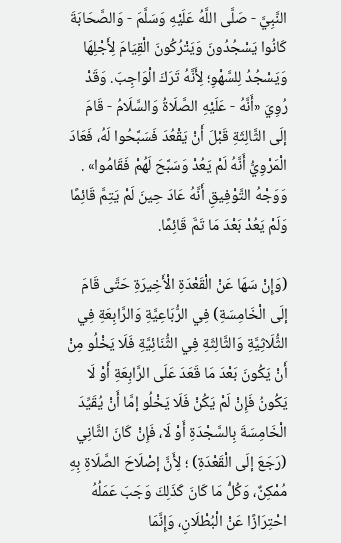النَّبِيَّ - صَلَّى اللَّهُ عَلَيْهِ وَسَلَّمَ - وَالصَّحَابَةَ كَانُوا يَسْجُدُونَ وَيَتْرُكُونَ الْقِيَامَ لِأَجْلِهَا وَيَسْجُدُ لِلسَّهْوِ؛ لِأَنَّهُ تَرَكَ الْوَاجِبَ. وَقَدْ رُوِيَ «أَنَّهُ - عَلَيْهِ الصَّلَاةُ وَالسَّلَامُ - قَامَ إلَى الثَّالِثَةِ قَبْلَ أَنْ يَقْعُدَ فَسَبَّحُوا لَهُ، فَعَادَ الْمَرْوِيُّ أَنَّهُ لَمْ يَعُدْ وَسَبَّحَ لَهُمْ فَقَامُوا» . وَوَجْهُ التَّوْفِيقِ أَنَّهُ عَادَ حِينَ لَمْ يَتِمَّ قَائِمًا وَلَمْ يَعُدْ بَعْدَ مَا تَمَّ قَائِمًا.

(وَإِنْ سَهَا عَنْ الْقَعْدَةِ الْأَخِيرَةِ حَتَّى قَامَ إلَى الْخَامِسَةِ) فِي الرُّبَاعِيَّةِ وَالرَّابِعَةِ فِي الثُّلَاثِيَّةِ وَالثَّالِثَةِ فِي الثُّنَائِيَّةِ فَلَا يَخْلُو مِنْ أَنْ يَكُونَ بَعْدَ مَا قَعَدَ عَلَى الرَّابِعَةِ أَوْ لَا يَكُونُ فَإِنْ لَمْ يَكُنْ فَلَا يَخْلُو إمَّا أَنْ يُقَيِّدَ الْخَامِسَةَ بِالسَّجْدَةِ أَوْ لَا، فَإِنْ كَانَ الثَّانِي (رَجَعَ إلَى الْقَعْدَةِ) ؛ لِأَنَّ إصْلَاحَ الصَّلَاةِ بِهِ مُمْكِنٌ، وَكُلُّ مَا كَانَ كَذَلِكَ وَجَبَ عَمَلُهُ احْتِرَازًا عَنْ الْبُطْلَانِ، وَإِنَّمَا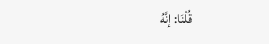قُلْنَا: إنَّهُ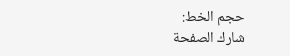حجم الخط:
شارك الصفحة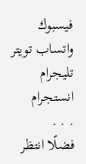فيسبوك واتساب تويتر تليجرام انستجرام
. . .
فضلًا انتظر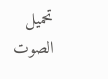تحميل الصوت